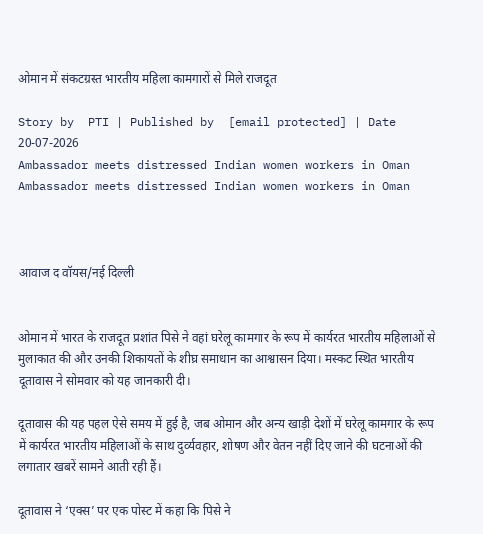ओमान में संकटग्रस्त भारतीय महिला कामगारों से मिले राजदूत

Story by  PTI | Published by  [email protected] | Date 20-07-2026
Ambassador meets distressed Indian women workers in Oman
Ambassador meets distressed Indian women workers in Oman



आवाज द वॉयस/नई दिल्ली


ओमान में भारत के राजदूत प्रशांत पिसे ने वहां घरेलू कामगार के रूप में कार्यरत भारतीय महिलाओं से मुलाकात की और उनकी शिकायतों के शीघ्र समाधान का आश्वासन दिया। मस्कट स्थित भारतीय दूतावास ने सोमवार को यह जानकारी दी।

दूतावास की यह पहल ऐसे समय में हुई है, जब ओमान और अन्य खाड़ी देशों में घरेलू कामगार के रूप में कार्यरत भारतीय महिलाओं के साथ दुर्व्यवहार, शोषण और वेतन नहीं दिए जाने की घटनाओं की लगातार खबरें सामने आती रही हैं।

दूतावास ने ‘एक्स’ पर एक पोस्ट में कहा कि पिसे ने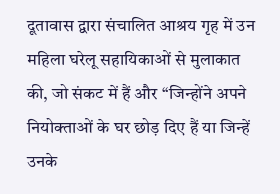दूतावास द्वारा संचालित आश्रय गृह में उन महिला घरेलू सहायिकाओं से मुलाकात की, जो संकट में हैं और ‘‘जिन्होंने अपने नियोक्ताओं के घर छोड़ दिए हैं या जिन्हें उनके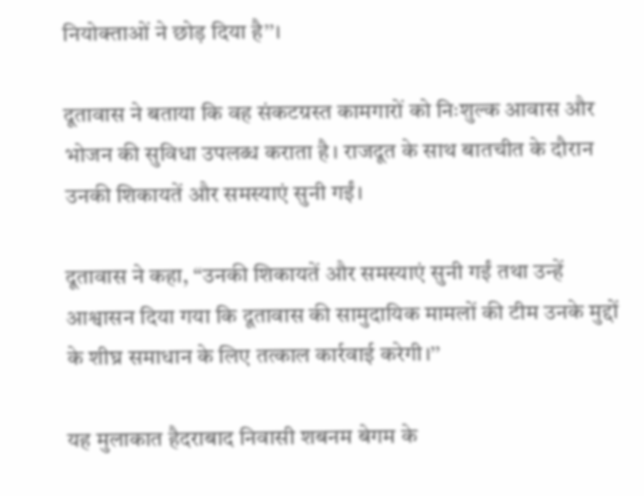नियोक्ताओं ने छोड़ दिया है’’।

दूतावास ने बताया कि वह संकटग्रस्त कामगारों को निःशुल्क आवास और भोजन की सुविधा उपलब्ध कराता है। राजदूत के साथ बातचीत के दौरान उनकी शिकायतें और समस्याएं सुनी गईं।

दूतावास ने कहा, ‘‘उनकी शिकायतें और समस्याएं सुनी गईं तथा उन्हें आश्वासन दिया गया कि दूतावास की सामुदायिक मामलों की टीम उनके मुद्दों के शीघ्र समाधान के लिए तत्काल कार्रवाई करेगी।’’

यह मुलाकात हैदराबाद निवासी शबनम बेगम के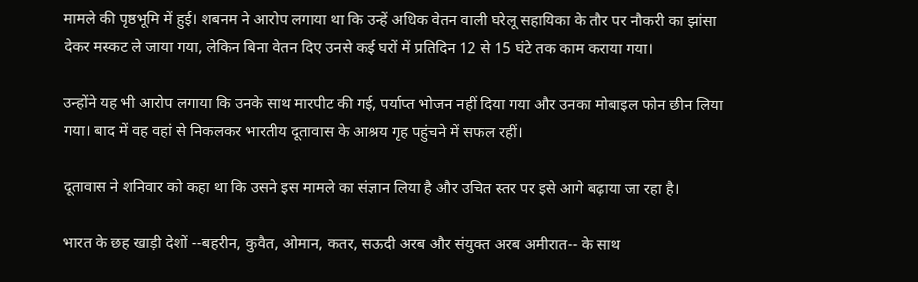मामले की पृष्ठभूमि में हुई। शबनम ने आरोप लगाया था कि उन्हें अधिक वेतन वाली घरेलू सहायिका के तौर पर नौकरी का झांसा देकर मस्कट ले जाया गया, लेकिन बिना वेतन दिए उनसे कई घरों में प्रतिदिन 12 से 15 घंटे तक काम कराया गया।

उन्होंने यह भी आरोप लगाया कि उनके साथ मारपीट की गई, पर्याप्त भोजन नहीं दिया गया और उनका मोबाइल फोन छीन लिया गया। बाद में वह वहां से निकलकर भारतीय दूतावास के आश्रय गृह पहुंचने में सफल रहीं।

दूतावास ने शनिवार को कहा था कि उसने इस मामले का संज्ञान लिया है और उचित स्तर पर इसे आगे बढ़ाया जा रहा है।

भारत के छह खाड़ी देशों --बहरीन, कुवैत, ओमान, कतर, सऊदी अरब और संयुक्त अरब अमीरात-- के साथ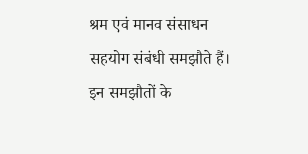श्रम एवं मानव संसाधन सहयोग संबंधी समझौते हैं। इन समझौतों के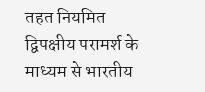तहत नियमित द्विपक्षीय परामर्श के माध्यम से भारतीय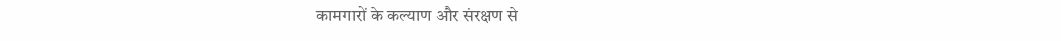कामगारों के कल्याण और संरक्षण से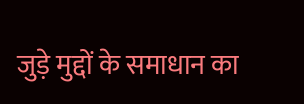जुड़े मुद्दों के समाधान का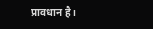प्रावधान है।